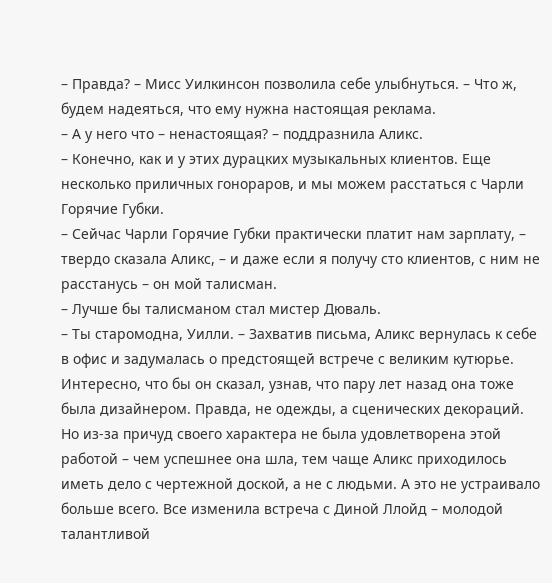– Правда? – Мисс Уилкинсон позволила себе улыбнуться. – Что ж, будем надеяться, что ему нужна настоящая реклама.
– А у него что – ненастоящая? – поддразнила Аликс.
– Конечно, как и у этих дурацких музыкальных клиентов. Еще несколько приличных гонораров, и мы можем расстаться с Чарли Горячие Губки.
– Сейчас Чарли Горячие Губки практически платит нам зарплату, – твердо сказала Аликс, – и даже если я получу сто клиентов, с ним не расстанусь – он мой талисман.
– Лучше бы талисманом стал мистер Дюваль.
– Ты старомодна, Уилли. – Захватив письма, Аликс вернулась к себе в офис и задумалась о предстоящей встрече с великим кутюрье. Интересно, что бы он сказал, узнав, что пару лет назад она тоже была дизайнером. Правда, не одежды, а сценических декораций. Но из-за причуд своего характера не была удовлетворена этой работой – чем успешнее она шла, тем чаще Аликс приходилось иметь дело с чертежной доской, а не с людьми. А это не устраивало больше всего. Все изменила встреча с Диной Ллойд – молодой талантливой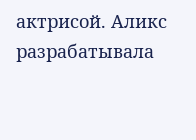актрисой. Аликс разрабатывала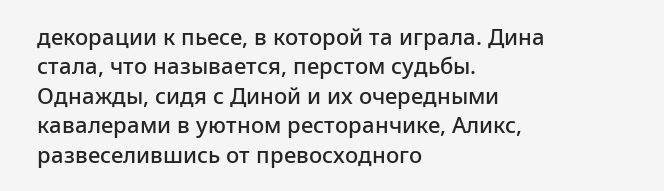декорации к пьесе, в которой та играла. Дина стала, что называется, перстом судьбы.
Однажды, сидя с Диной и их очередными кавалерами в уютном ресторанчике, Аликс, развеселившись от превосходного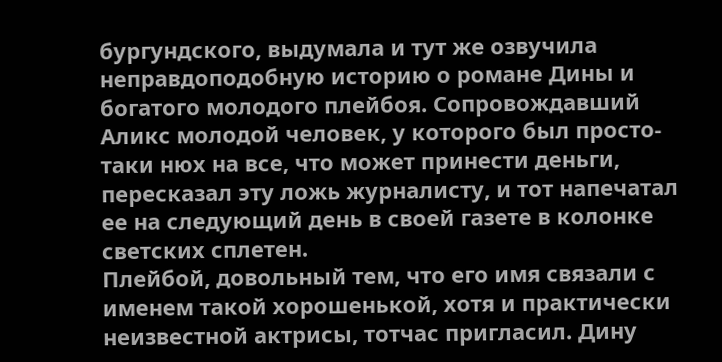бургундского, выдумала и тут же озвучила неправдоподобную историю о романе Дины и богатого молодого плейбоя. Сопровождавший Аликс молодой человек, у которого был просто-таки нюх на все, что может принести деньги, пересказал эту ложь журналисту, и тот напечатал ее на следующий день в своей газете в колонке светских сплетен.
Плейбой, довольный тем, что его имя связали с именем такой хорошенькой, хотя и практически неизвестной актрисы, тотчас пригласил. Дину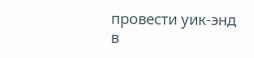провести уик-энд в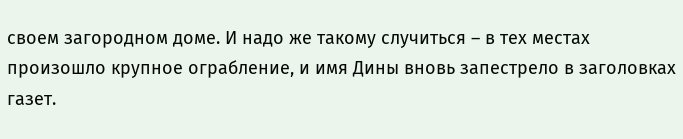своем загородном доме. И надо же такому случиться – в тех местах произошло крупное ограбление, и имя Дины вновь запестрело в заголовках газет.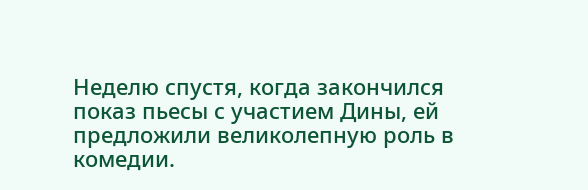Неделю спустя, когда закончился показ пьесы с участием Дины, ей предложили великолепную роль в комедии.